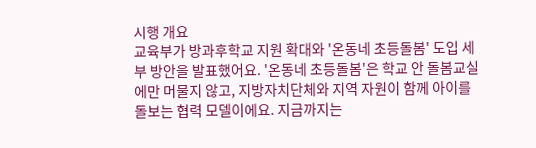시행 개요
교육부가 방과후학교 지원 확대와 '온동네 초등돌봄' 도입 세부 방안을 발표했어요. '온동네 초등돌봄'은 학교 안 돌봄교실에만 머물지 않고, 지방자치단체와 지역 자원이 함께 아이를 돌보는 협력 모델이에요. 지금까지는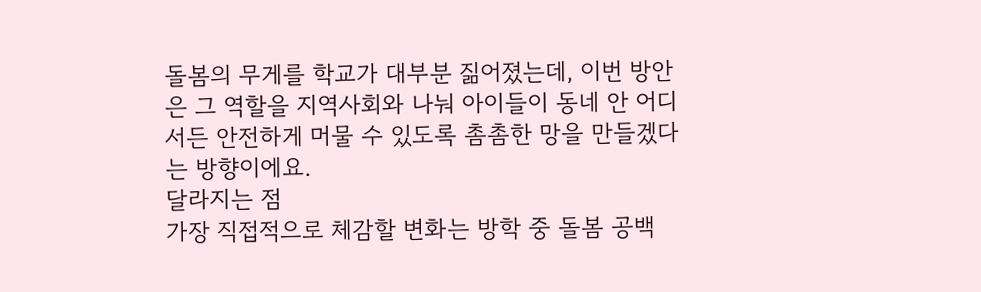돌봄의 무게를 학교가 대부분 짊어졌는데, 이번 방안은 그 역할을 지역사회와 나눠 아이들이 동네 안 어디서든 안전하게 머물 수 있도록 촘촘한 망을 만들겠다는 방향이에요.
달라지는 점
가장 직접적으로 체감할 변화는 방학 중 돌봄 공백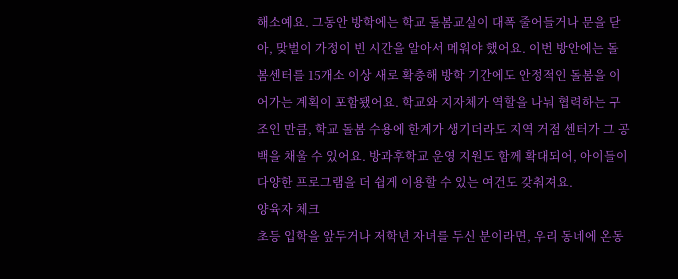해소예요. 그동안 방학에는 학교 돌봄교실이 대폭 줄어들거나 문을 닫아, 맞벌이 가정이 빈 시간을 알아서 메워야 했어요. 이번 방안에는 돌봄센터를 15개소 이상 새로 확충해 방학 기간에도 안정적인 돌봄을 이어가는 계획이 포함됐어요. 학교와 지자체가 역할을 나눠 협력하는 구조인 만큼, 학교 돌봄 수용에 한계가 생기더라도 지역 거점 센터가 그 공백을 채울 수 있어요. 방과후학교 운영 지원도 함께 확대되어, 아이들이 다양한 프로그램을 더 쉽게 이용할 수 있는 여건도 갖춰져요.
양육자 체크
초등 입학을 앞두거나 저학년 자녀를 두신 분이라면, 우리 동네에 온동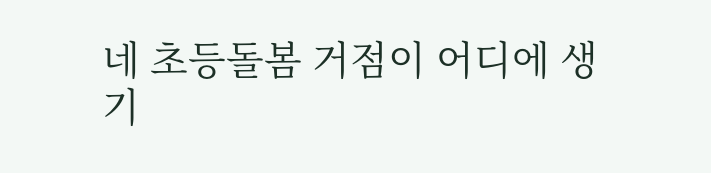네 초등돌봄 거점이 어디에 생기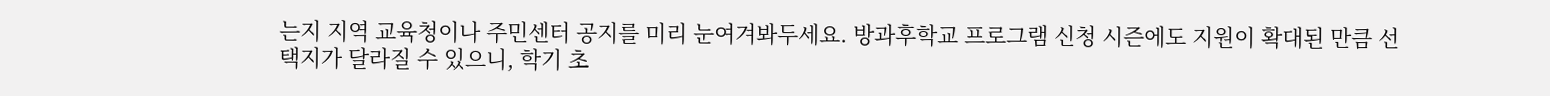는지 지역 교육청이나 주민센터 공지를 미리 눈여겨봐두세요. 방과후학교 프로그램 신청 시즌에도 지원이 확대된 만큼 선택지가 달라질 수 있으니, 학기 초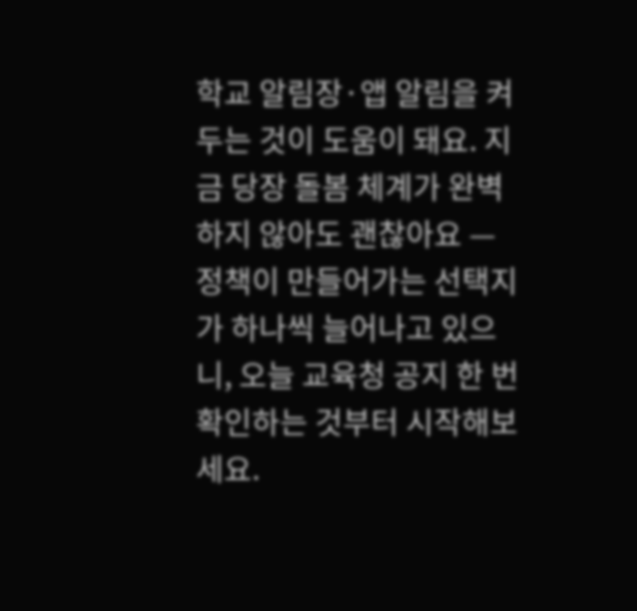학교 알림장·앱 알림을 켜두는 것이 도움이 돼요. 지금 당장 돌봄 체계가 완벽하지 않아도 괜찮아요 — 정책이 만들어가는 선택지가 하나씩 늘어나고 있으니, 오늘 교육청 공지 한 번 확인하는 것부터 시작해보세요.